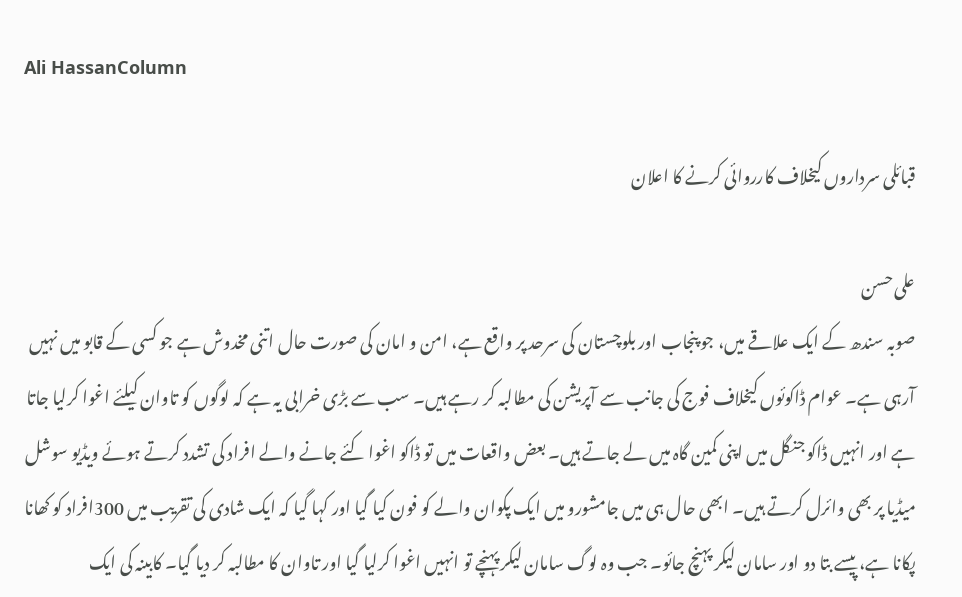Ali HassanColumn

قبائلی سرداروں کیخلاف کارروائی کرنے کا اعلان

علی حسن
صوبہ سندھ کے ایک علاقے میں، جو پنجاب اور بلوچستان کی سرحد پر واقع ہے، امن و امان کی صورت حال اتنی مخدوش ہے جو کسی کے قابو میں نہیں آرہی ہے۔ عوام ڈاکوئوں کیخلاف فوج کی جانب سے آپریشن کی مطالبہ کر رہے ہیں۔ سب سے بڑی خرابی یہ ہے کہ لوگوں کو تاوان کیلئے اغوا کرلیا جاتا ہے اور انہیں ڈاکو جنگل میں اپنی کمین گاہ میں لے جاتے ہیں۔ بعض واقعات میں تو ڈاکو اغوا کئے جانے والے افراد کی تشدد کرتے ہوئے ویڈیو سوشل میڈیا پر بھی وائرل کرتے ہیں۔ ابھی حال ہی میں جامشورو میں ایک پکوان والے کو فون کیا گیا اور کہا گیا کہ ایک شادی کی تقریب میں 300افراد کو کھانا پکانا ہے، پیسے بتا دو اور سامان لیکر پہنچ جائو۔ جب وہ لوگ سامان لیکر پہنچے تو انہیں اغوا کرلیا گیا اور تاوان کا مطالبہ کر دیا گیا۔ کابینہ کی ایک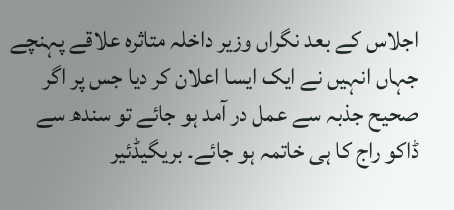اجلاس کے بعد نگراں وزیر داخلہ متاثرہ علاقے پہنچے جہاں انہیں نے ایک ایسا اعلان کر دیا جس پر اگر صحیح جذبہ سے عمل در آمد ہو جائے تو سندھ سے ڈاکو راج کا ہی خاتمہ ہو جائے۔ بریگیڈئیر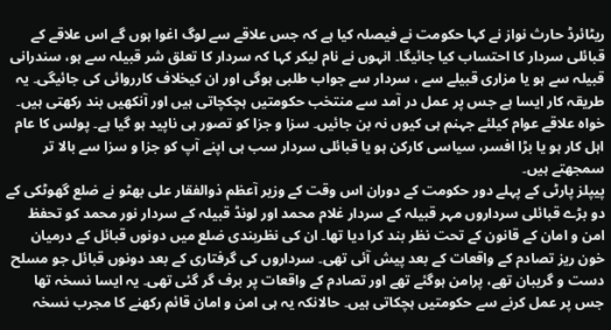ریٹائرڈ حارث نواز نے کہا حکومت نے فیصلہ کیا ہے کہ جس علاقے سے لوگ اغوا ہوں گے اس علاقے کے قبائلی سردار کا احتساب کیا جائیگا۔ انہوں نے نام لیکر کہا کہ سردار کا تعلق شر قبیلہ سے ہو، سندرانی قبیلہ سے ہو یا مزاری قبیلے سے ، سردار سے جواب طلبی ہوگی اور ان کیخلاف کارروائی کی جائیگی۔ یہ طریقہ کار ایسا ہے جس پر عمل در آمد سے منتخب حکومتیں ہچکچاتی ہیں اور آنکھیں بند رکھتی ہیں۔ خواہ علاقے عوام کیلئے جہنم ہی کیوں نہ بن جائیں۔ سزا و جزا کو تصور ہی ناپید ہو گیا ہے۔ پولس کا عام اہل کار ہو یا بڑا افسر، سیاسی کارکن ہو یا قبائلی سردار سب ہی اپنے آپ کو جزا و سزا سے بالا تر سمجھتے ہیں۔
پیپلز پارٹی کے پہلے دور حکومت کے دوران اس وقت کے وزیر آعظم ذوالفقار علی بھٹو نے ضلع گھوٹکی کے دو بڑے قبائلی سرداروں مہر قبیلہ کے سردار غلام محمد اور لونڈ قبیلہ کے سردار نور محمد کو تحفظ امن و امان کے قانون کے تحت نظر بند کرا دیا تھا۔ ان کی نظربندی ضلع میں دونوں قبائل کے درمیان خون ریز تصادم کے واقعات کے بعد پیش آئی تھی۔ سرداروں کی گرفتاری کے بعد دونوں قبائل جو مسلح دست و گریبان تھے، پرامن ہوگئے تھے اور تصادم کے واقعات پر برف گر گئی تھی۔ یہ ایسا نسخہ تھا جس پر عمل کرنے سے حکومتیں ہچکاتی ہیں۔ حالانکہ یہ ہی امن و امان قائم رکھنے کا مجرب نسخہ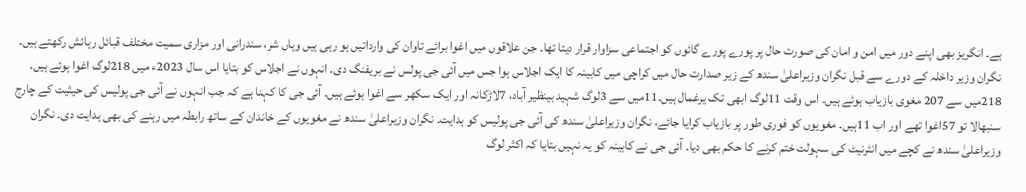ہے۔ انگریز بھی اپنے دور میں امن و امان کی صورت حال پر پورے پورے گائوں کو اجتماعی سزاوار قرار دیتا تھا۔ جن علاقوں میں اغوا برائے تاوان کی وارداتیں ہو رہی ہیں وہاں شر، سندرانی اور مزاری سمیت مختلف قبائل رہائش رکھتے ہیں۔
نگران وزیر داخلہ کے دورے سے قبل نگران وزیراعلیٰ سندھ کے زیر صدارت حال میں کراچی میں کابینہ کا ایک اجلاس ہوا جس میں آئی جی پولس نے بریفنگ دی۔ انہوں نے اجلاس کو بتایا اس سال 2023ء میں 218لوگ اغوا ہوئے ہیں۔ 218میں سے 207 مغوی بازیاب ہوئے ہیں۔ اس وقت 11لوگ ابھی تک یرغمال ہیں۔11میں سے 3لوگ شہید بینظیر آباد، 7لاڑکانہ اور ایک سکھر سے اغوا ہوئے ہیں۔ آئی جی کا کہنا ہے کہ جب انہوں نے آئی جی پولیس کی حیثیت کے چارج سنبھالا تو 57اغوا تھے اور اب 11ہیں۔ مغویوں کو فوری طور پر بازیاب کرایا جائے، نگران وزیراعلیٰ سندھ کی آئی جی پولیس کو ہدایت۔ نگران وزیراعلیٰ سندھ نے مغویوں کے خاندان کے ساتھ رابطہ میں رہنے کی بھی ہدایت دی۔ نگران وزیراعلیٰ سندھ نے کچے میں انٹرنیٹ کی سہولت ختم کرنے کا حکم بھی دیا۔ آئی جی نے کابینہ کو یہ نہیں بتایا کہ اکثر لوگ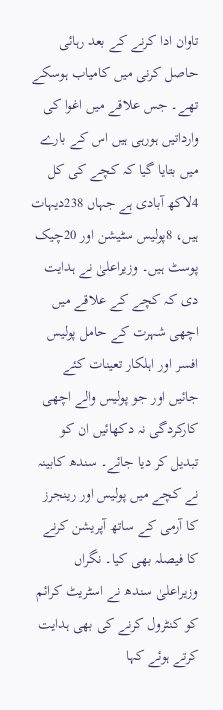تاوان ادا کرنے کے بعد رہائی حاصل کرنی میں کامیاب ہوسکے تھے۔ جس علاقے میں اغوا کی وارداتیں ہورہی ہیں اس کے بارے میں بتایا گیا کہ کچے کی کل 4لاکھ آبادی ہے جہاں 238دیہات ہیں، 8پولیس سٹیشن اور 20چیک پوسٹ ہیں۔ وزیراعلیٰ نے ہدایت دی کہ کچے کے علاقے میں اچھی شہرت کے حامل پولیس افسر اور اہلکار تعینات کئے جائیں اور جو پولیس والے اچھی کارکردگی نہ دکھائیں ان کو تبدیل کر دیا جائے۔ سندھ کابینہ نے کچے میں پولیس اور رینجرز کا آرمی کے ساتھ آپریشن کرنے کا فیصلہ بھی کیا۔ نگراں وزیراعلیٰ سندھ نے اسٹریٹ کرائم کو کنٹرول کرنے کی بھی ہدایت کرتے ہوئے کہا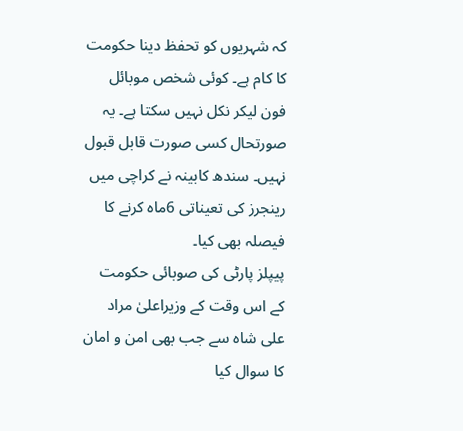کہ شہریوں کو تحفظ دینا حکومت کا کام ہے۔ کوئی شخص موبائل فون لیکر نکل نہیں سکتا ہے۔ یہ صورتحال کسی صورت قابل قبول نہیں۔ سندھ کابینہ نے کراچی میں رینجرز کی تعیناتی 6ماہ کرنے کا فیصلہ بھی کیا۔
پیپلز پارٹی کی صوبائی حکومت کے اس وقت کے وزیراعلیٰ مراد علی شاہ سے جب بھی امن و امان کا سوال کیا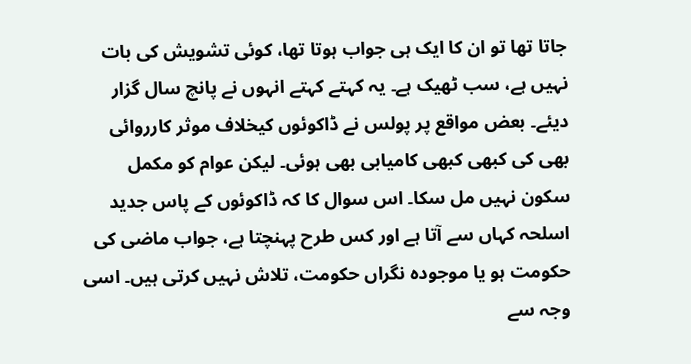جاتا تھا تو ان کا ایک ہی جواب ہوتا تھا، کوئی تشویش کی بات نہیں ہے، سب ٹھیک ہے۔ یہ کہتے کہتے انہوں نے پانچ سال گزار دیئے۔ بعض مواقع پر پولس نے ڈاکوئوں کیخلاف موثر کارروائی بھی کی کبھی کبھی کامیابی بھی ہوئی۔ لیکن عوام کو مکمل سکون نہیں مل سکا۔ اس سوال کا کہ ڈاکوئوں کے پاس جدید اسلحہ کہاں سے آتا ہے اور کس طرح پہنچتا ہے، جواب ماضی کی حکومت ہو یا موجودہ نگراں حکومت، تلاش نہیں کرتی ہیں۔ اسی وجہ سے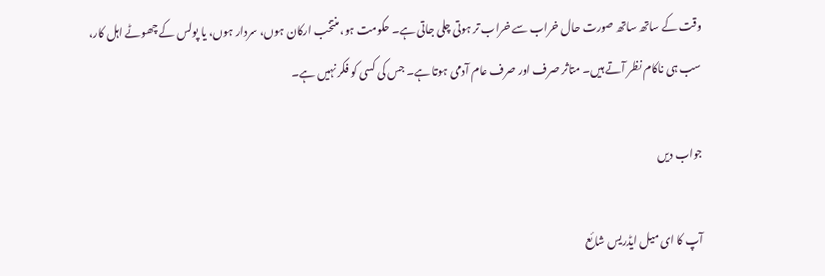وقت کے ساتھ ساتھ صورت حال خراب سے خراب تر ہوتی چلی جاتی ہے۔ حکومت ہو، منتخب ارکان ہوں، سردار ہوں، یا پولس کے چھوٹے اہل کار، سب ہی ناکام نظر آتے ہیں۔ متاثر صرف اور صرف عام آدمی ہوتا ہے۔ جس کی کسی کو فکر نہیں ہے۔

جواب دیں

آپ کا ای میل ایڈریس شائع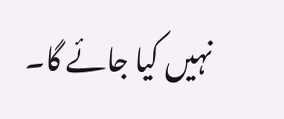نہیں کیا جائے گا۔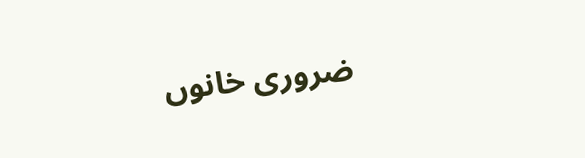ضروری خانوں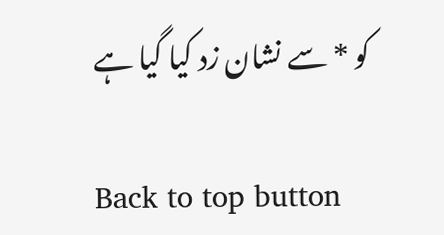کو * سے نشان زد کیا گیا ہے

Back to top button